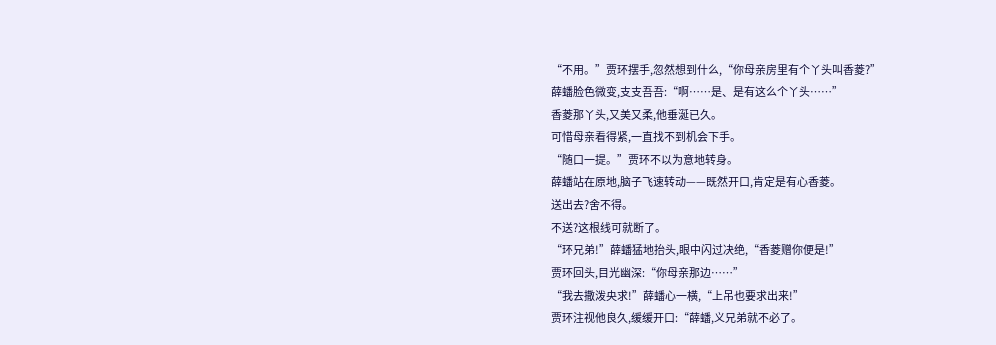“不用。”贾环摆手,忽然想到什么,“你母亲房里有个丫头叫香菱?”
薛蟠脸色微变,支支吾吾:“啊……是、是有这么个丫头……”
香菱那丫头,又美又柔,他垂涎已久。
可惜母亲看得紧,一直找不到机会下手。
“随口一提。”贾环不以为意地转身。
薛蟠站在原地,脑子飞速转动——既然开口,肯定是有心香菱。
送出去?舍不得。
不送?这根线可就断了。
“环兄弟!”薛蟠猛地抬头,眼中闪过决绝,“香菱赠你便是!”
贾环回头,目光幽深:“你母亲那边……”
“我去撒泼央求!”薛蟠心一横,“上吊也要求出来!”
贾环注视他良久,缓缓开口:“薛蟠,义兄弟就不必了。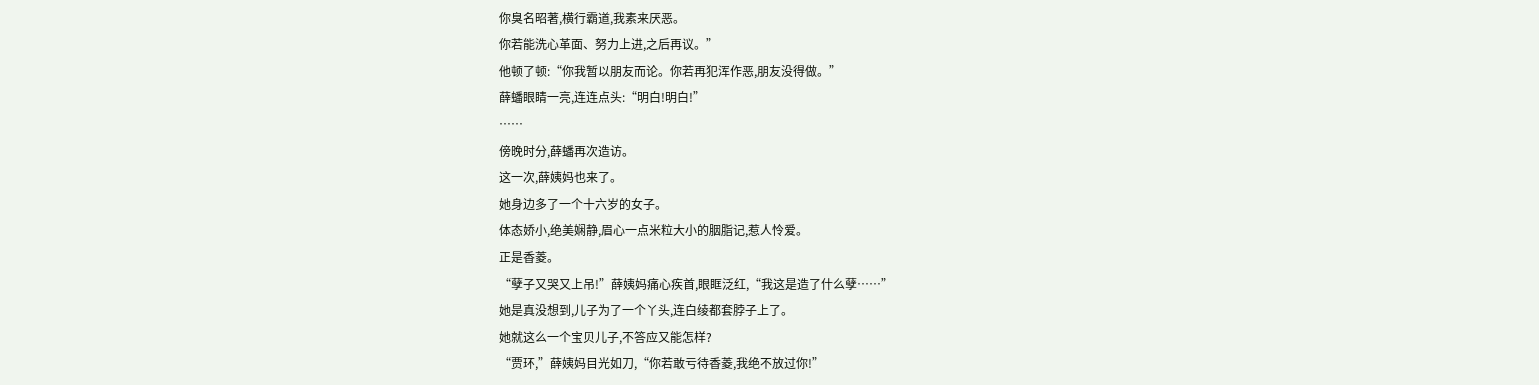你臭名昭著,横行霸道,我素来厌恶。
你若能洗心革面、努力上进,之后再议。”
他顿了顿:“你我暂以朋友而论。你若再犯浑作恶,朋友没得做。”
薛蟠眼睛一亮,连连点头:“明白!明白!”
……
傍晚时分,薛蟠再次造访。
这一次,薛姨妈也来了。
她身边多了一个十六岁的女子。
体态娇小,绝美娴静,眉心一点米粒大小的胭脂记,惹人怜爱。
正是香菱。
“孽子又哭又上吊!”薛姨妈痛心疾首,眼眶泛红,“我这是造了什么孽……”
她是真没想到,儿子为了一个丫头,连白绫都套脖子上了。
她就这么一个宝贝儿子,不答应又能怎样?
“贾环,”薛姨妈目光如刀,“你若敢亏待香菱,我绝不放过你!”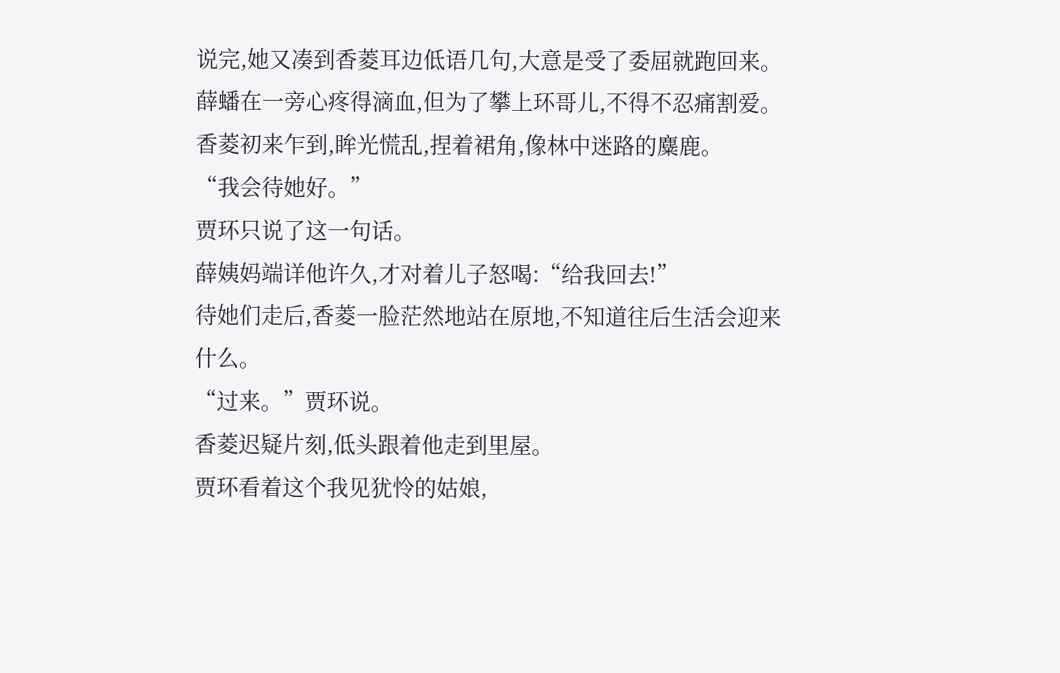说完,她又凑到香菱耳边低语几句,大意是受了委屈就跑回来。
薛蟠在一旁心疼得滴血,但为了攀上环哥儿,不得不忍痛割爱。
香菱初来乍到,眸光慌乱,捏着裙角,像林中迷路的麋鹿。
“我会待她好。”
贾环只说了这一句话。
薛姨妈端详他许久,才对着儿子怒喝:“给我回去!”
待她们走后,香菱一脸茫然地站在原地,不知道往后生活会迎来什么。
“过来。”贾环说。
香菱迟疑片刻,低头跟着他走到里屋。
贾环看着这个我见犹怜的姑娘,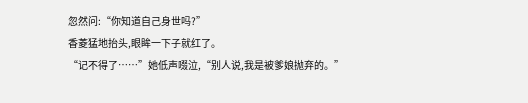忽然问:“你知道自己身世吗?”
香菱猛地抬头,眼眸一下子就红了。
“记不得了……”她低声啜泣,“别人说,我是被爹娘抛弃的。”